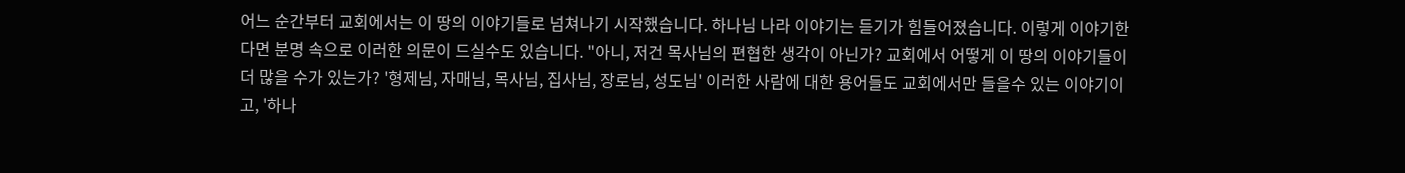어느 순간부터 교회에서는 이 땅의 이야기들로 넘쳐나기 시작했습니다. 하나님 나라 이야기는 듣기가 힘들어졌습니다. 이렇게 이야기한다면 분명 속으로 이러한 의문이 드실수도 있습니다. "아니, 저건 목사님의 편협한 생각이 아닌가? 교회에서 어떻게 이 땅의 이야기들이 더 많을 수가 있는가? '형제님, 자매님, 목사님, 집사님, 장로님, 성도님' 이러한 사람에 대한 용어들도 교회에서만 들을수 있는 이야기이고, '하나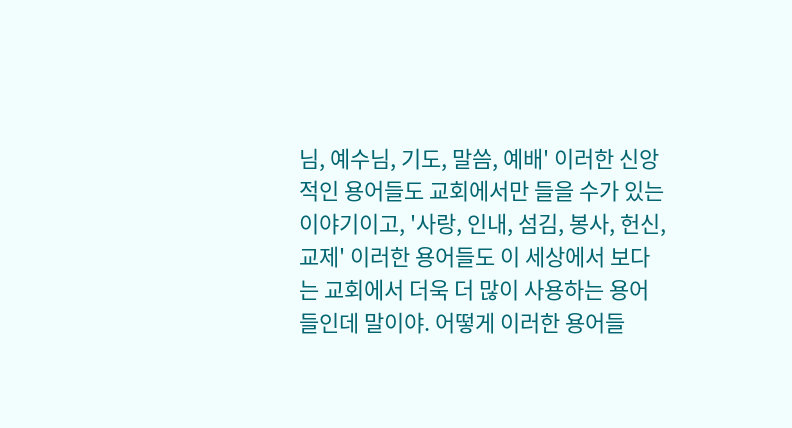님, 예수님, 기도, 말씀, 예배' 이러한 신앙적인 용어들도 교회에서만 들을 수가 있는 이야기이고, '사랑, 인내, 섬김, 봉사, 헌신, 교제' 이러한 용어들도 이 세상에서 보다는 교회에서 더욱 더 많이 사용하는 용어들인데 말이야. 어떻게 이러한 용어들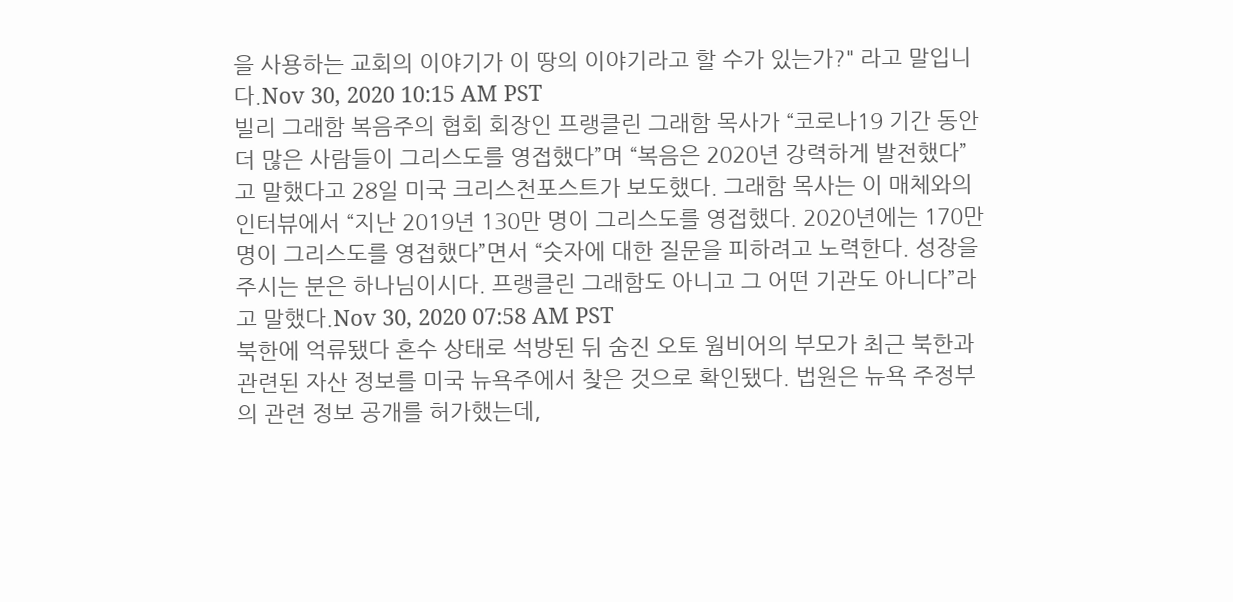을 사용하는 교회의 이야기가 이 땅의 이야기라고 할 수가 있는가?" 라고 말입니다.Nov 30, 2020 10:15 AM PST
빌리 그래함 복음주의 협회 회장인 프랭클린 그래함 목사가 “코로나19 기간 동안 더 많은 사람들이 그리스도를 영접했다”며 “복음은 2020년 강력하게 발전했다”고 말했다고 28일 미국 크리스천포스트가 보도했다. 그래함 목사는 이 매체와의 인터뷰에서 “지난 2019년 130만 명이 그리스도를 영접했다. 2020년에는 170만명이 그리스도를 영접했다”면서 “숫자에 대한 질문을 피하려고 노력한다. 성장을 주시는 분은 하나님이시다. 프랭클린 그래함도 아니고 그 어떤 기관도 아니다”라고 말했다.Nov 30, 2020 07:58 AM PST
북한에 억류됐다 혼수 상태로 석방된 뒤 숨진 오토 웜비어의 부모가 최근 북한과 관련된 자산 정보를 미국 뉴욕주에서 찾은 것으로 확인됐다. 법원은 뉴욕 주정부의 관련 정보 공개를 허가했는데,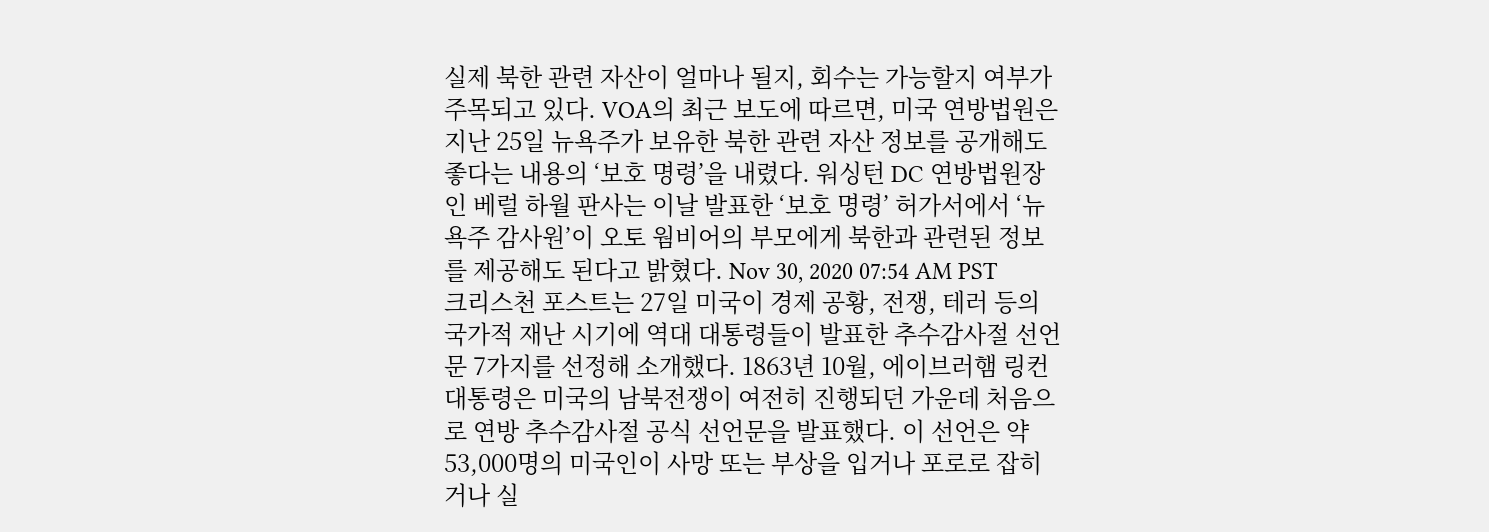실제 북한 관련 자산이 얼마나 될지, 회수는 가능할지 여부가 주목되고 있다. VOA의 최근 보도에 따르면, 미국 연방법원은 지난 25일 뉴욕주가 보유한 북한 관련 자산 정보를 공개해도 좋다는 내용의 ‘보호 명령’을 내렸다. 워싱턴 DC 연방법원장인 베럴 하월 판사는 이날 발표한 ‘보호 명령’ 허가서에서 ‘뉴욕주 감사원’이 오토 웜비어의 부모에게 북한과 관련된 정보를 제공해도 된다고 밝혔다. Nov 30, 2020 07:54 AM PST
크리스천 포스트는 27일 미국이 경제 공황, 전쟁, 테러 등의 국가적 재난 시기에 역대 대통령들이 발표한 추수감사절 선언문 7가지를 선정해 소개했다. 1863년 10월, 에이브러햄 링컨 대통령은 미국의 남북전쟁이 여전히 진행되던 가운데 처음으로 연방 추수감사절 공식 선언문을 발표했다. 이 선언은 약 53,000명의 미국인이 사망 또는 부상을 입거나 포로로 잡히거나 실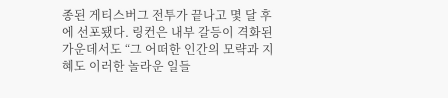종된 게티스버그 전투가 끝나고 몇 달 후에 선포됐다. 링컨은 내부 갈등이 격화된 가운데서도 “그 어떠한 인간의 모략과 지혜도 이러한 놀라운 일들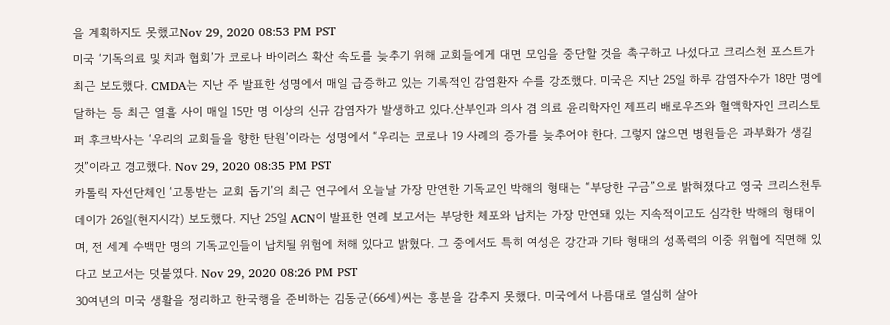을 계획하지도 못했고Nov 29, 2020 08:53 PM PST
미국 ‘기독의료 및 치과 협회’가 코로나 바이러스 확산 속도를 늦추기 위해 교회들에게 대면 모임을 중단할 것을 촉구하고 나섰다고 크리스천 포스트가 최근 보도했다. CMDA는 지난 주 발표한 성명에서 매일 급증하고 있는 기록적인 감염환자 수를 강조했다. 미국은 지난 25일 하루 감염자수가 18만 명에 달하는 등 최근 열흘 사이 매일 15만 명 이상의 신규 감염자가 발생하고 있다.산부인과 의사 겸 의료 윤리학자인 제프리 배로우즈와 혈액학자인 크리스토퍼 후크박사는 ‘우리의 교회들을 향한 탄원’이라는 성명에서 “우리는 코로나 19 사례의 증가를 늦추어야 한다. 그렇지 않으면 병원들은 과부화가 생길 것”이라고 경고했다. Nov 29, 2020 08:35 PM PST
카톨릭 자선단체인 ‘고통받는 교회 돕기’의 최근 연구에서 오늘날 가장 만연한 기독교인 박해의 형태는 “부당한 구금”으로 밝혀졌다고 영국 크리스천투데이가 26일(현지시각) 보도했다. 지난 25일 ACN이 발표한 연례 보고서는 부당한 체포와 납치는 가장 만연돼 있는 지속적이고도 심각한 박해의 형태이며, 전 세계 수백만 명의 기독교인들이 납치될 위험에 처해 있다고 밝혔다. 그 중에서도 특히 여성은 강간과 기타 형태의 성폭력의 이중 위협에 직면해 있다고 보고서는 덧붙였다. Nov 29, 2020 08:26 PM PST
30여년의 미국 생활을 정리하고 한국행을 준비하는 김동군(66세)씨는 흥분을 감추지 못했다. 미국에서 나름대로 열심히 살아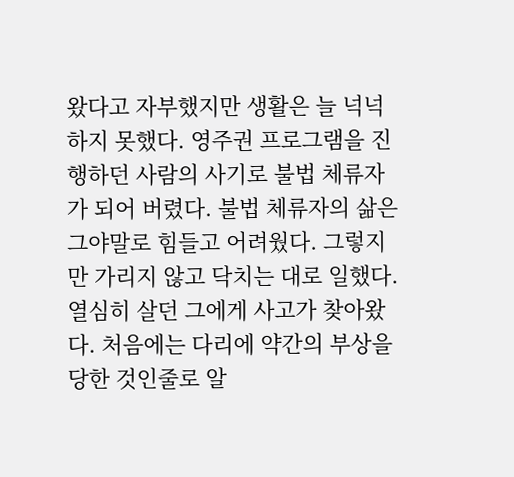왔다고 자부했지만 생활은 늘 넉넉하지 못했다. 영주권 프로그램을 진행하던 사람의 사기로 불법 체류자가 되어 버렸다. 불법 체류자의 삶은 그야말로 힘들고 어려웠다. 그렇지만 가리지 않고 닥치는 대로 일했다. 열심히 살던 그에게 사고가 찾아왔다. 처음에는 다리에 약간의 부상을 당한 것인줄로 알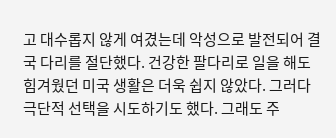고 대수롭지 않게 여겼는데 악성으로 발전되어 결국 다리를 절단했다. 건강한 팔다리로 일을 해도 힘겨웠던 미국 생활은 더욱 쉽지 않았다. 그러다 극단적 선택을 시도하기도 했다. 그래도 주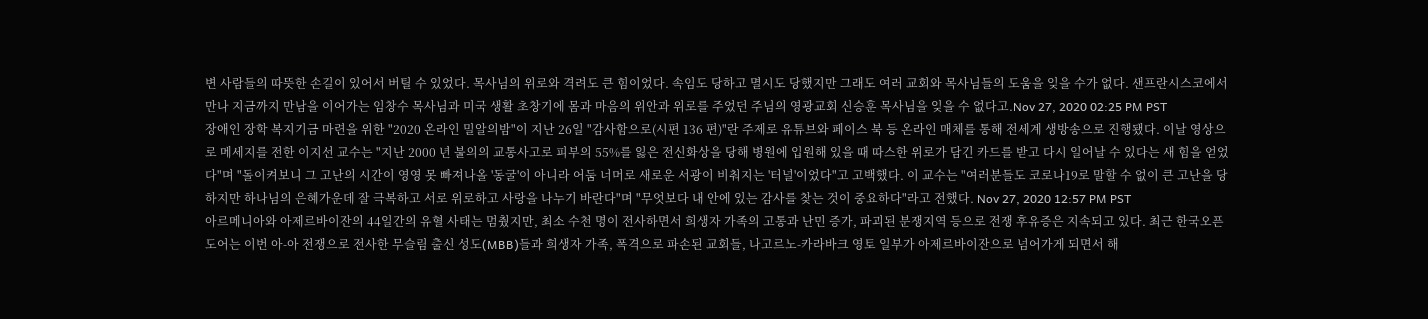변 사람들의 따뜻한 손길이 있어서 버틸 수 있었다. 목사님의 위로와 격려도 큰 힘이었다. 속임도 당하고 멸시도 당했지만 그래도 여러 교회와 목사님들의 도움을 잊을 수가 없다. 샌프란시스코에서 만나 지금까지 만남을 이어가는 임창수 목사님과 미국 생활 초창기에 몸과 마음의 위안과 위로를 주었던 주님의 영광교회 신승훈 목사님을 잊을 수 없다고.Nov 27, 2020 02:25 PM PST
장애인 장학 복지기금 마련을 위한 "2020 온라인 밀알의밤"이 지난 26일 "감사함으로(시편 136 편)"란 주제로 유튜브와 페이스 북 등 온라인 매체를 통해 전세계 생방송으로 진행됐다. 이날 영상으로 메세지를 전한 이지선 교수는 "지난 2000 년 불의의 교통사고로 피부의 55%를 잃은 전신화상을 당해 병원에 입원해 있을 때 따스한 위로가 담긴 카드를 받고 다시 일어날 수 있다는 새 힘을 얻었다"며 "돌이켜보니 그 고난의 시간이 영영 못 빠져나올 '동굴'이 아니라 어둠 너머로 새로운 서광이 비춰지는 '터널'이었다"고 고백했다. 이 교수는 "여러분들도 코로나19로 말할 수 없이 큰 고난을 당하지만 하나님의 은혜가운데 잘 극복하고 서로 위로하고 사랑을 나누기 바란다"며 "무엇보다 내 안에 있는 감사를 찾는 것이 중요하다"라고 전했다. Nov 27, 2020 12:57 PM PST
아르메니아와 아제르바이잔의 44일간의 유혈 사태는 멈췄지만, 최소 수천 명이 전사하면서 희생자 가족의 고통과 난민 증가, 파괴된 분쟁지역 등으로 전쟁 후유증은 지속되고 있다. 최근 한국오픈도어는 이번 아-아 전쟁으로 전사한 무슬림 출신 성도(MBB)들과 희생자 가족, 폭격으로 파손된 교회들, 나고르노-카라바크 영토 일부가 아제르바이잔으로 넘어가게 되면서 해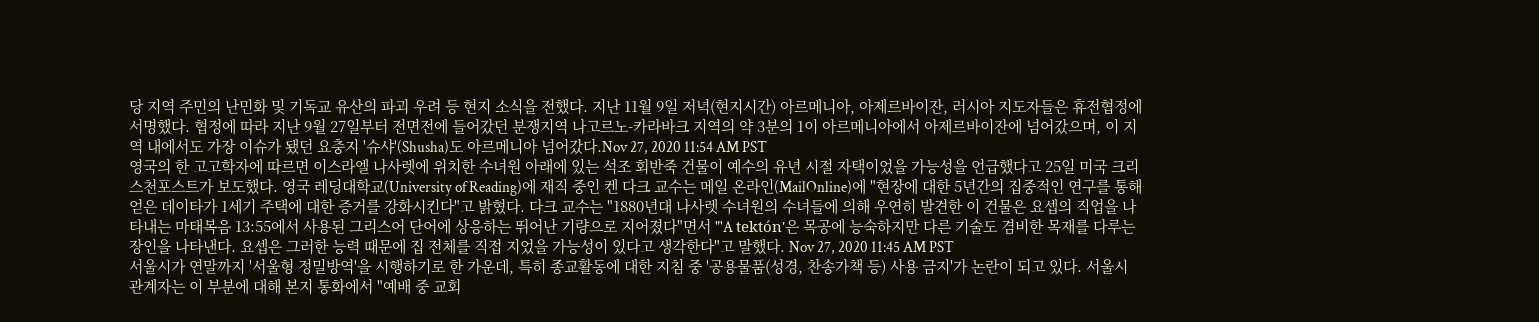당 지역 주민의 난민화 및 기독교 유산의 파괴 우려 등 현지 소식을 전했다. 지난 11월 9일 저녁(현지시간) 아르메니아, 아제르바이잔, 러시아 지도자들은 휴전협정에 서명했다. 협정에 따라 지난 9월 27일부터 전면전에 들어갔던 분쟁지역 나고르노-카라바크 지역의 약 3분의 1이 아르메니아에서 아제르바이잔에 넘어갔으며, 이 지역 내에서도 가장 이슈가 됐던 요충지 '슈샤'(Shusha)도 아르메니아 넘어갔다.Nov 27, 2020 11:54 AM PST
영국의 한 고고학자에 따르면 이스라엘 나사렛에 위치한 수녀원 아래에 있는 석조 회반죽 건물이 예수의 유년 시절 자택이었을 가능성을 언급했다고 25일 미국 크리스천포스트가 보도했다. 영국 레딩대학교(University of Reading)에 재직 중인 켄 다크 교수는 메일 온라인(MailOnline)에 "현장에 대한 5년간의 집중적인 연구를 통해 얻은 데이타가 1세기 주택에 대한 증거를 강화시킨다"고 밝혔다. 다크 교수는 "1880년대 나사렛 수녀원의 수녀들에 의해 우연히 발견한 이 건물은 요셉의 직업을 나타내는 마태복음 13:55에서 사용된 그리스어 단어에 상응하는 뛰어난 기량으로 지어졌다"면서 "'A tektón'은 목공에 능숙하지만 다른 기술도 겸비한 목재를 다루는 장인을 나타낸다. 요셉은 그러한 능력 때문에 집 전체를 직접 지었을 가능성이 있다고 생각한다"고 말했다. Nov 27, 2020 11:45 AM PST
서울시가 연말까지 '서울형 정밀방역'을 시행하기로 한 가운데, 특히 종교활동에 대한 지침 중 '공용물품(성경, 찬송가책 등) 사용 금지'가 논란이 되고 있다. 서울시 관계자는 이 부분에 대해 본지 통화에서 "예배 중 교회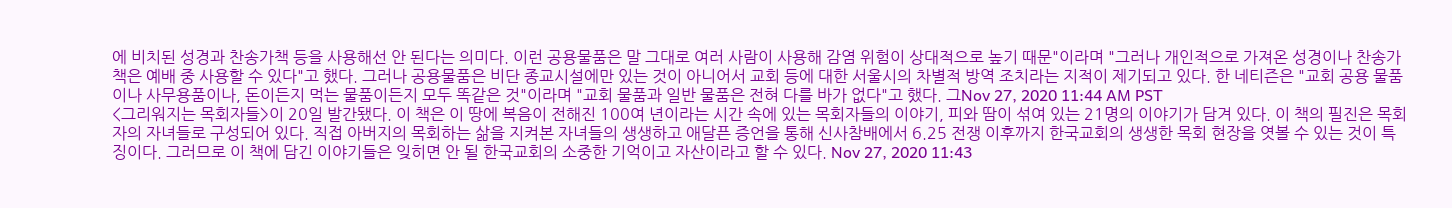에 비치된 성경과 찬송가책 등을 사용해선 안 된다는 의미다. 이런 공용물품은 말 그대로 여러 사람이 사용해 감염 위험이 상대적으로 높기 때문"이라며 "그러나 개인적으로 가져온 성경이나 찬송가책은 예배 중 사용할 수 있다"고 했다. 그러나 공용물품은 비단 종교시설에만 있는 것이 아니어서 교회 등에 대한 서울시의 차별적 방역 조치라는 지적이 제기되고 있다. 한 네티즌은 "교회 공용 물품이나 사무용품이나, 돈이든지 먹는 물품이든지 모두 똑같은 것"이라며 "교회 물품과 일반 물품은 전혀 다를 바가 없다"고 했다. 그Nov 27, 2020 11:44 AM PST
<그리워지는 목회자들>이 20일 발간됐다. 이 책은 이 땅에 복음이 전해진 100여 년이라는 시간 속에 있는 목회자들의 이야기, 피와 땀이 섞여 있는 21명의 이야기가 담겨 있다. 이 책의 필진은 목회자의 자녀들로 구성되어 있다. 직접 아버지의 목회하는 삶을 지켜본 자녀들의 생생하고 애달픈 증언을 통해 신사참배에서 6.25 전쟁 이후까지 한국교회의 생생한 목회 현장을 엿볼 수 있는 것이 특징이다. 그러므로 이 책에 담긴 이야기들은 잊히면 안 될 한국교회의 소중한 기억이고 자산이라고 할 수 있다. Nov 27, 2020 11:43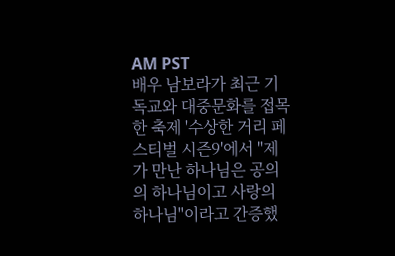AM PST
배우 남보라가 최근 기독교와 대중문화를 접목한 축제 '수상한 거리 페스티벌 시즌9'에서 "제가 만난 하나님은 공의의 하나님이고 사랑의 하나님"이라고 간증했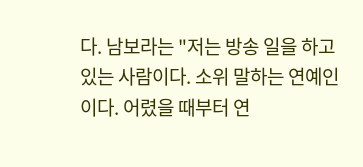다. 남보라는 "저는 방송 일을 하고 있는 사람이다. 소위 말하는 연예인이다. 어렸을 때부터 연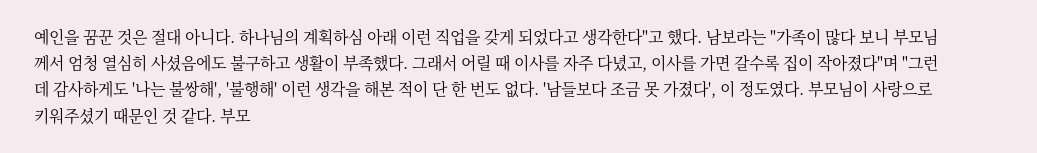예인을 꿈꾼 것은 절대 아니다. 하나님의 계획하심 아래 이런 직업을 갖게 되었다고 생각한다"고 했다. 남보라는 "가족이 많다 보니 부모님께서 엄청 열심히 사셨음에도 불구하고 생활이 부족했다. 그래서 어릴 때 이사를 자주 다녔고, 이사를 가면 갈수록 집이 작아졌다"며 "그런데 감사하게도 '나는 불쌍해', '불행해' 이런 생각을 해본 적이 단 한 번도 없다. '남들보다 조금 못 가졌다', 이 정도였다. 부모님이 사랑으로 키워주셨기 때문인 것 같다. 부모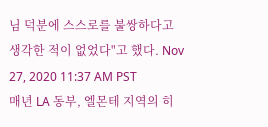님 덕분에 스스로를 불쌍하다고 생각한 적이 없었다"고 했다. Nov 27, 2020 11:37 AM PST
매년 LA 동부, 엘몬테 지역의 히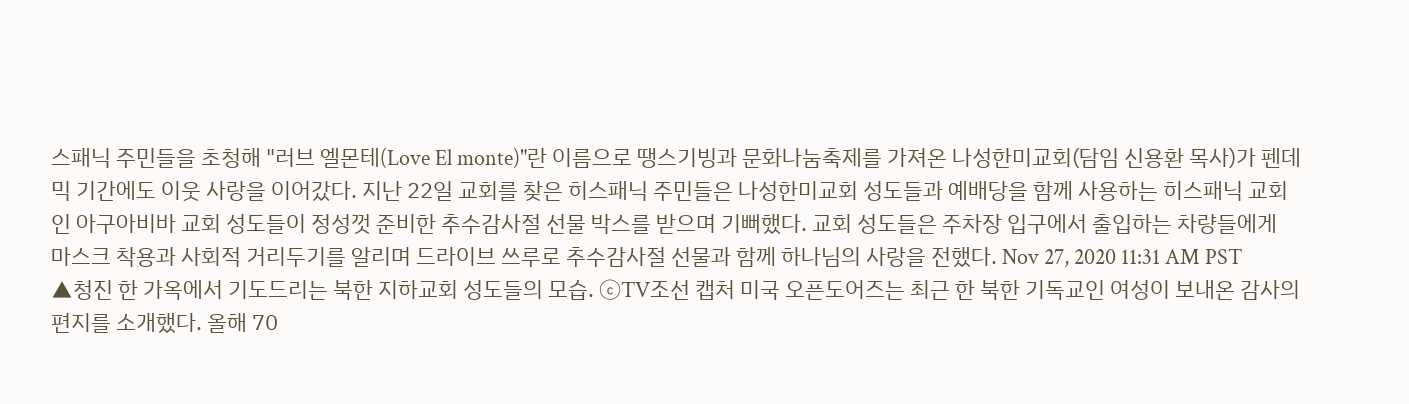스패닉 주민들을 초청해 "러브 엘몬테(Love El monte)"란 이름으로 땡스기빙과 문화나눔축제를 가져온 나성한미교회(담임 신용환 목사)가 펜데믹 기간에도 이웃 사랑을 이어갔다. 지난 22일 교회를 찾은 히스패닉 주민들은 나성한미교회 성도들과 예배당을 함께 사용하는 히스패닉 교회인 아구아비바 교회 성도들이 정성껏 준비한 추수감사절 선물 박스를 받으며 기뻐했다. 교회 성도들은 주차장 입구에서 출입하는 차량들에게 마스크 착용과 사회적 거리두기를 알리며 드라이브 쓰루로 추수감사절 선물과 함께 하나님의 사랑을 전했다. Nov 27, 2020 11:31 AM PST
▲청진 한 가옥에서 기도드리는 북한 지하교회 성도들의 모습. ⓒTV조선 캡처 미국 오픈도어즈는 최근 한 북한 기독교인 여성이 보내온 감사의 편지를 소개했다. 올해 70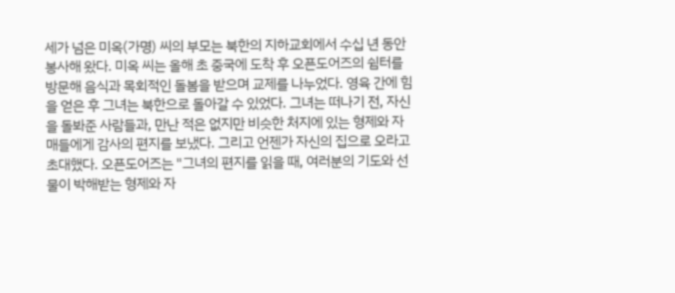세가 넘은 미옥(가명) 씨의 부모는 북한의 지하교회에서 수십 년 동안 봉사해 왔다. 미옥 씨는 올해 초 중국에 도착 후 오픈도어즈의 쉼터를 방문해 음식과 목회적인 돌봄을 받으며 교제를 나누었다. 영육 간에 힘을 얻은 후 그녀는 북한으로 돌아갈 수 있었다. 그녀는 떠나기 전, 자신을 돌봐준 사람들과, 만난 적은 없지만 비슷한 처지에 있는 형제와 자매들에게 감사의 편지를 보냈다. 그리고 언젠가 자신의 집으로 오라고 초대했다. 오픈도어즈는 "그녀의 편지를 읽을 때, 여러분의 기도와 선물이 박해받는 형제와 자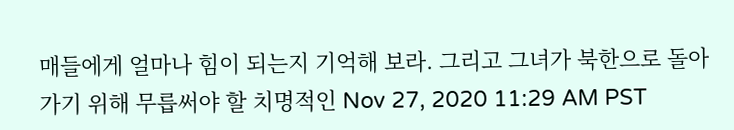매들에게 얼마나 힘이 되는지 기억해 보라. 그리고 그녀가 북한으로 돌아가기 위해 무릅써야 할 치명적인 Nov 27, 2020 11:29 AM PST